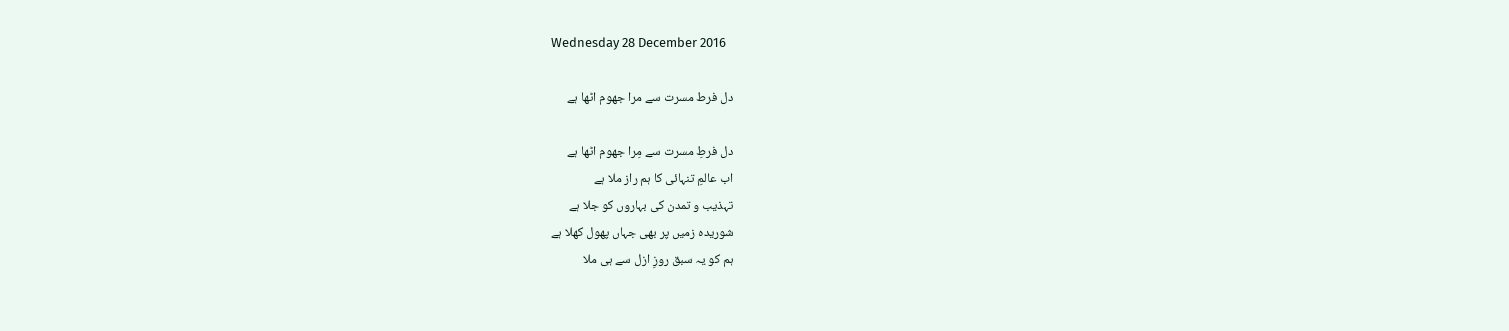Wednesday 28 December 2016

دل فرط مسرت سے مرا جھوم اٹھا ہے

دل فرطِ مسرت سے مِرا جھوم اٹھا ہے
اب عالمِ تنہائی کا ہم راز ملا ہے
تہذیب و تمدن کی بہاروں کو جلا ہے
شوریدہ زمیں پر بھی جہاں پھول کھلا ہے
ہم کو یہ سبق روزِ ازل سے ہی ملا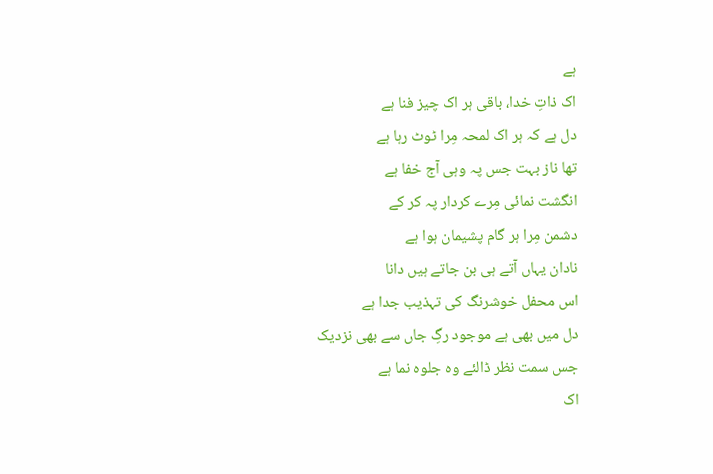ہے
اک ذاتِ خدا، باقی ہر اک چیز فنا ہے
دل ہے کہ ہر اک لمحہ مِرا ٹوٹ رہا ہے
تھا ناز بہت جس پہ وہی آج خفا ہے
انگشت نمائی مِرے کردار پہ کر کے
دشمن مِرا ہر گام پشیمان ہوا ہے
نادان یہاں آتے ہی بن جاتے ہیں دانا
اس محفل خوشرنگ کی تہذیب جدا ہے
دل میں بھی ہے موجود رگِ جاں سے بھی نزدیک
جس سمت نظر ڈالئے وہ جلوہ نما ہے
اک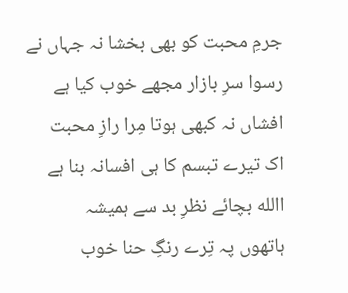جرمِ محبت کو بھی بخشا نہ جہاں نے
رسوا سرِ بازار مجھے خوب کیا ہے
افشاں نہ کبھی ہوتا مِرا رازِ محبت
اک تیرے تبسم کا ہی افسانہ بنا ہے
االله بچائے نظرِ بد سے ہمیشہ
ہاتھوں پہ تِرے رنگِ حنا خوب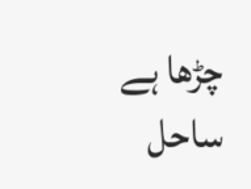چڑھا ہے
ساحل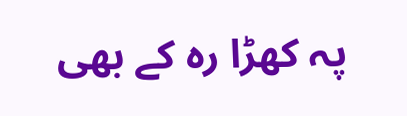پہ کھڑا رہ کے بھی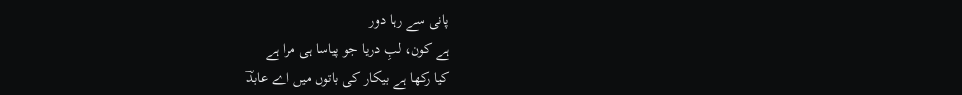پانی سے رہا دور
ہے کون، لبِ دریا جو پیاسا ہی مرا ہے
کیا رکھا ہے بیکار کی باتوں میں اے عابدؔ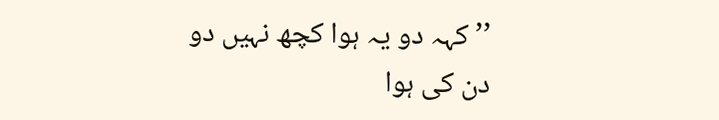’’کہہ دو یہ ہوا کچھ نہیں دو دن کی ہوا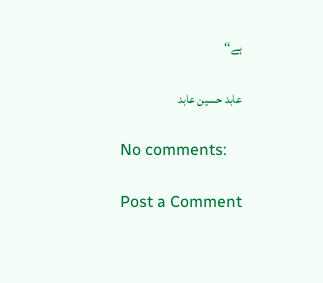ہے‘‘

عابد حسین عابد

No comments:

Post a Comment